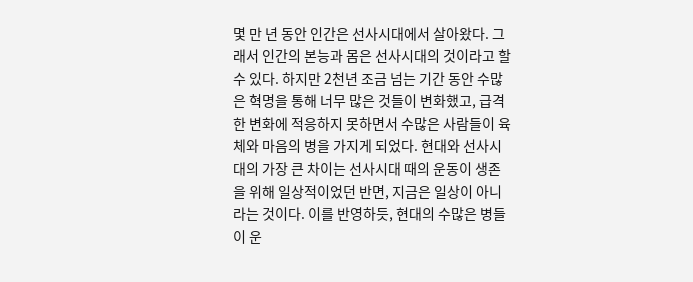몇 만 년 동안 인간은 선사시대에서 살아왔다. 그래서 인간의 본능과 몸은 선사시대의 것이라고 할 수 있다. 하지만 2천년 조금 넘는 기간 동안 수많은 혁명을 통해 너무 많은 것들이 변화했고, 급격한 변화에 적응하지 못하면서 수많은 사람들이 육체와 마음의 병을 가지게 되었다. 현대와 선사시대의 가장 큰 차이는 선사시대 때의 운동이 생존을 위해 일상적이었던 반면, 지금은 일상이 아니라는 것이다. 이를 반영하듯, 현대의 수많은 병들이 운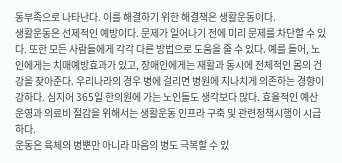동부족으로 나타난다. 이를 해결하기 위한 해결책은 생활운동이다.
생활운동은 선제적인 예방이다. 문제가 일어나기 전에 미리 문제를 차단할 수 있다. 또한 모든 사람들에게 각각 다른 방법으로 도움을 줄 수 있다. 예를 들어, 노인에게는 치매예방효과가 있고, 장애인에게는 재활과 동시에 전체적인 몸의 건강을 찾아준다. 우리나라의 경우 병에 걸리면 병원에 지나치게 의존하는 경향이 강하다. 심지어 365일 한의원에 가는 노인들도 생각보다 많다. 효율적인 예산운영과 의료비 절감을 위해서는 생활운동 인프라 구축 및 관련정책시행이 시급하다.
운동은 육체의 병뿐만 아니라 마음의 병도 극복할 수 있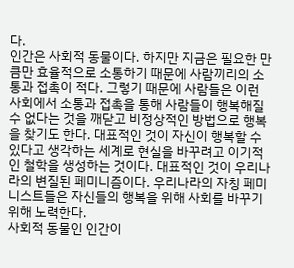다.
인간은 사회적 동물이다. 하지만 지금은 필요한 만큼만 효율적으로 소통하기 때문에 사람끼리의 소통과 접촉이 적다. 그렇기 때문에 사람들은 이런 사회에서 소통과 접촉을 통해 사람들이 행복해질 수 없다는 것을 깨닫고 비정상적인 방법으로 행복을 찾기도 한다. 대표적인 것이 자신이 행복할 수 있다고 생각하는 세계로 현실을 바꾸려고 이기적인 철학을 생성하는 것이다. 대표적인 것이 우리나라의 변질된 페미니즘이다. 우리나라의 자칭 페미니스트들은 자신들의 행복을 위해 사회를 바꾸기 위해 노력한다.
사회적 동물인 인간이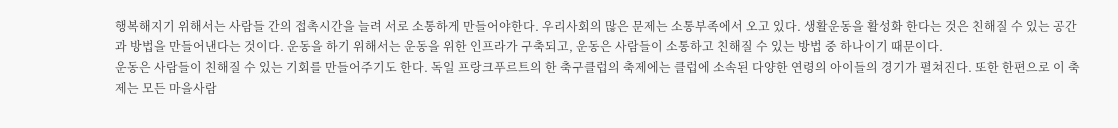행복해지기 위해서는 사람들 간의 접촉시간을 늘려 서로 소통하게 만들어야한다. 우리사회의 많은 문제는 소통부족에서 오고 있다. 생활운동을 활성화 한다는 것은 친해질 수 있는 공간과 방법을 만들어낸다는 것이다. 운동을 하기 위해서는 운동을 위한 인프라가 구축되고, 운동은 사람들이 소통하고 친해질 수 있는 방법 중 하나이기 때문이다.
운동은 사람들이 친해질 수 있는 기회를 만들어주기도 한다. 독일 프랑크푸르트의 한 축구클럽의 축제에는 클럽에 소속된 다양한 연령의 아이들의 경기가 펼쳐진다. 또한 한편으로 이 축제는 모든 마을사람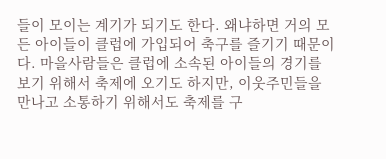들이 모이는 계기가 되기도 한다. 왜냐하면 거의 모든 아이들이 클럽에 가입되어 축구를 즐기기 때문이다. 마을사람들은 클럽에 소속된 아이들의 경기를 보기 위해서 축제에 오기도 하지만, 이웃주민들을 만나고 소통하기 위해서도 축제를 구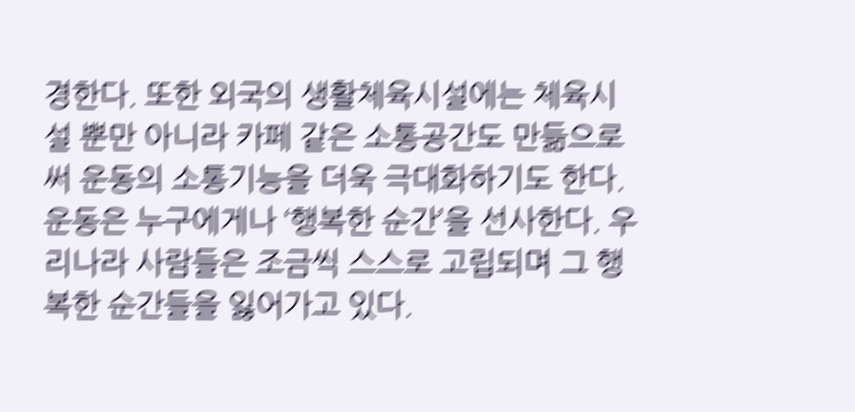경한다. 또한 외국의 생활체육시설에는 체육시설 뿐만 아니라 카페 같은 소통공간도 만듦으로써 운동의 소통기능을 더욱 극대화하기도 한다.
운동은 누구에게나 ‘행복한 순간’을 선사한다. 우리나라 사람들은 조금씩 스스로 고립되며 그 행복한 순간들을 잃어가고 있다.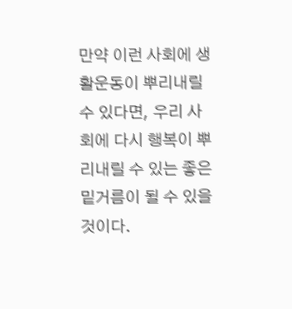만약 이런 사회에 생활운동이 뿌리내릴 수 있다면, 우리 사회에 다시 행복이 뿌리내릴 수 있는 좋은 밑거름이 될 수 있을 것이다.